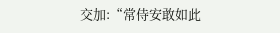交加:“常侍安敢如此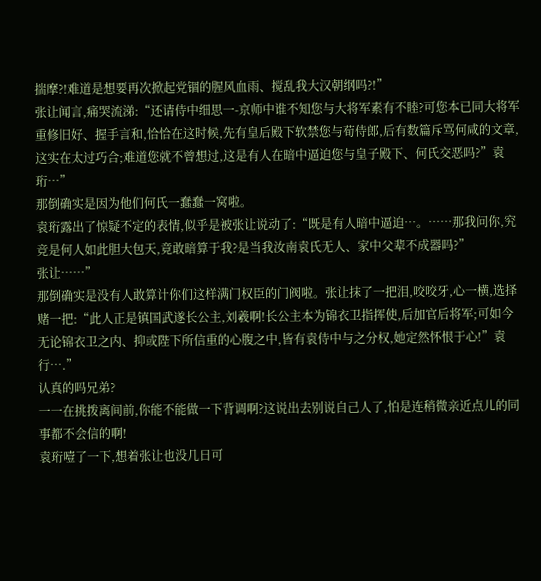揣摩?!难道是想要再次掀起党锢的腥风血雨、搅乱我大汉朝纲吗?!”
张让闻言,痛哭流涕:“还请侍中细思一-京师中谁不知您与大将军素有不睦?可您本已同大将军重修旧好、握手言和,恰恰在这时候,先有皇后殿下软禁您与荀侍郎,后有数篇斥骂何咸的文章,这实在太过巧合;难道您就不曾想过,这是有人在暗中逼迫您与皇子殿下、何氏交恶吗?”袁珩…”
那倒确实是因为他们何氏一蠢蠢一窝啦。
袁珩露出了惊疑不定的表情,似乎是被张让说动了:“既是有人暗中逼迫…。……那我问你,究竞是何人如此胆大包天,竟敢暗算于我?是当我汝南袁氏无人、家中父辈不成器吗?”
张让……”
那倒确实是没有人敢算计你们这样满门权臣的门阀啦。张让抹了一把泪,咬咬牙,心一横,选择赌一把:“此人正是镇国武遂长公主,刘羲啊!长公主本为锦衣卫指挥使,后加官后将军;可如今无论锦衣卫之内、抑或陛下所信重的心腹之中,皆有袁侍中与之分权,她定然怀恨于心!”袁行….”
认真的吗兄弟?
一一在挑拨离间前,你能不能做一下背调啊?这说出去别说自己人了,怕是连稍微亲近点儿的同事都不会信的啊!
袁珩噎了一下,想着张让也没几日可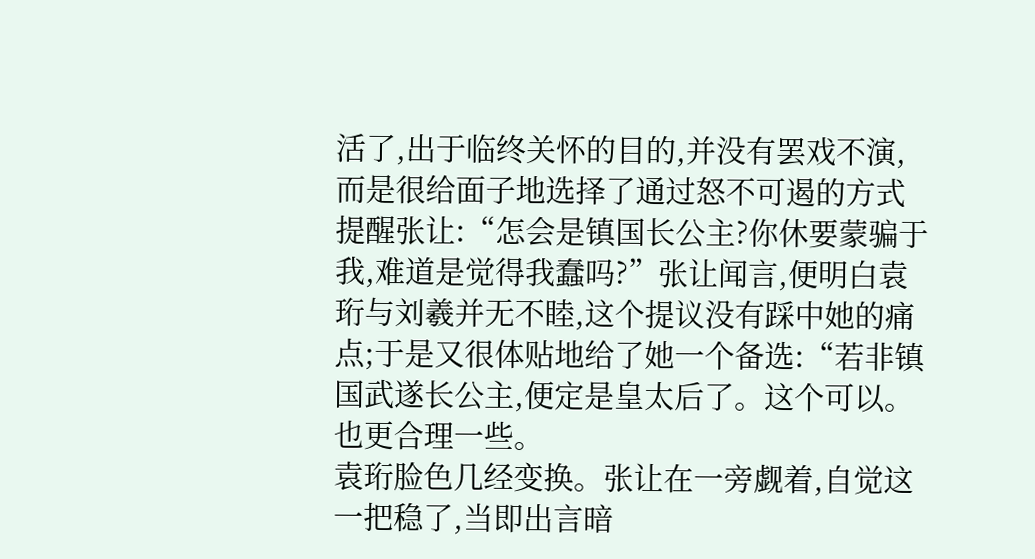活了,出于临终关怀的目的,并没有罢戏不演,而是很给面子地选择了通过怒不可遏的方式提醒张让:“怎会是镇国长公主?你休要蒙骗于我,难道是觉得我蠢吗?”张让闻言,便明白袁珩与刘羲并无不睦,这个提议没有踩中她的痛点;于是又很体贴地给了她一个备选:“若非镇国武遂长公主,便定是皇太后了。这个可以。
也更合理一些。
袁珩脸色几经变换。张让在一旁觑着,自觉这一把稳了,当即出言暗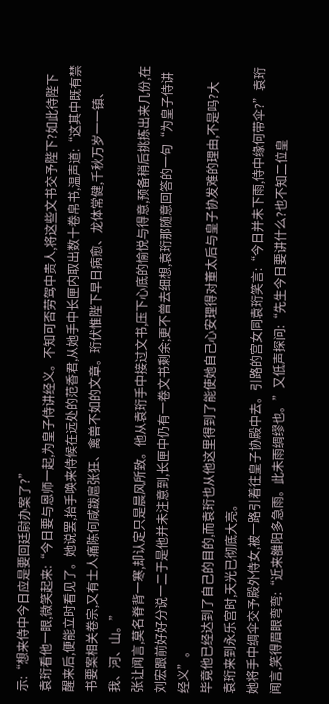示:“想来侍中今日应是要回廷尉办案了?”
袁珩看他一眼,微笑起来:“今日要与恩师一起,为皇子侍讲经义。不知可否劳驾中贵人,将这些文书交予陛下?如此待陛下醒来后,便能立时看见了。她说罢,抬手唤来侍候在远处的范香君,从她手中长匣内取出数十卷帛书,温声道:“这其中既有禁书要案相关卷宗,又有士人痛陈何咸跋扈张狂、禽兽不如的文章。珩伏惟陛下早日病愈、龙体常健,千秋万岁一一镇、我、河、山。”
张让闻言,莫名脊背一寒,却认定只是晨风所致。他从袁珩手中接过文书,压下心底的愉悦与得意,预备稍后挑拣出来几份,在刘宏跟前好好分说一二于是他并未注意到,长匣中仍有一卷文书剩余;更不曾去细想,袁珩那随意回答的一句“为皇子侍讲经义”。
毕竟他已经达到了自己的目的,而袁珩也从他这里得到了能使她自己心安理得对董太后与皇子协发难的理由,不是吗?大
袁珩来到永乐宫时,天光已彻底大亮。
她将手中绸伞交予殿外侍女,被一路引着往皇子协殿中去。引路的宫女同袁珩笑言:“今日并未下雨,侍中缘何带伞?”袁珩闻言,笑得眉眼弯弯:“近来雒阳多急雨。此未雨绸缪也。”又低声探问:“先生今日要讲什么?也不知二位皇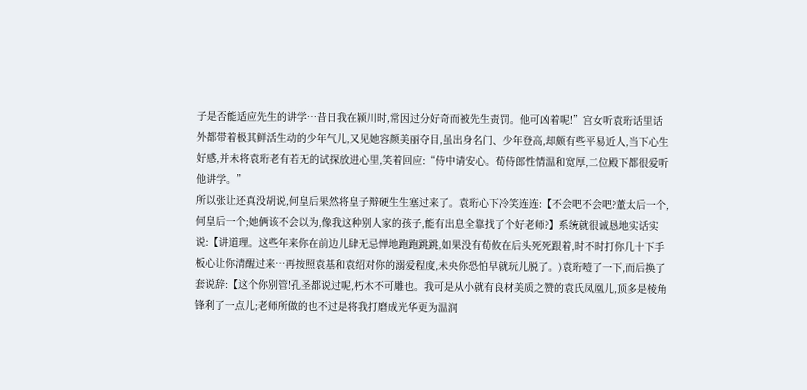子是否能适应先生的讲学…昔日我在颍川时,常因过分好奇而被先生责罚。他可凶着呢!”宫女听袁珩话里话外都带着极其鲜活生动的少年气儿,又见她容颜美丽夺目,虽出身名门、少年登高,却颇有些平易近人,当下心生好感,并未将袁珩老有若无的试探放进心里,笑着回应:“侍中请安心。荀侍郎性情温和宽厚,二位殿下都很爱听他讲学。”
所以张让还真没胡说,何皇后果然将皇子辩硬生生塞过来了。袁珩心下冷笑连连:【不会吧不会吧?董太后一个,何皇后一个;她俩该不会以为,像我这种别人家的孩子,能有出息全靠找了个好老师?】系统就很诚恳地实话实说:【讲道理。这些年来你在前边儿肆无忌惮地跑跑跳跳,如果没有荀攸在后头死死跟着,时不时打你几十下手板心让你清醒过来…再按照袁基和袁绍对你的溺爱程度,未央你恐怕早就玩儿脱了。)袁珩噎了一下,而后换了套说辞:【这个你别管!孔圣都说过呢,朽木不可雕也。我可是从小就有良材美质之赞的袁氏凤凰儿,顶多是棱角锋利了一点儿;老师所做的也不过是将我打磨成光华更为温润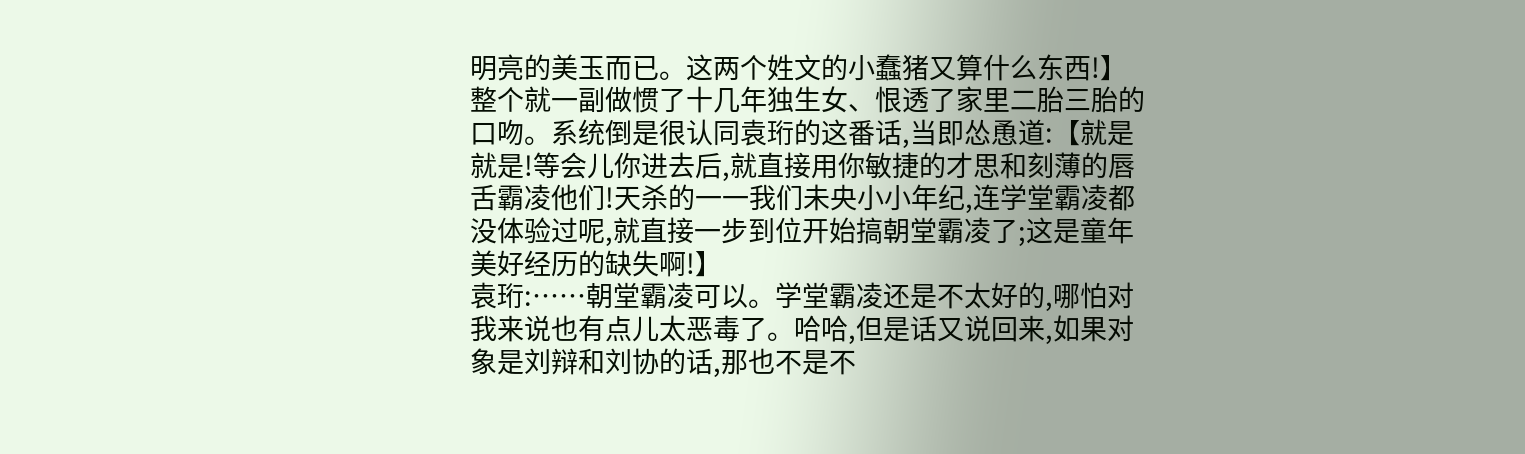明亮的美玉而已。这两个姓文的小蠢猪又算什么东西!】
整个就一副做惯了十几年独生女、恨透了家里二胎三胎的口吻。系统倒是很认同袁珩的这番话,当即怂恿道:【就是就是!等会儿你进去后,就直接用你敏捷的才思和刻薄的唇舌霸凌他们!天杀的一一我们未央小小年纪,连学堂霸凌都没体验过呢,就直接一步到位开始搞朝堂霸凌了;这是童年美好经历的缺失啊!】
袁珩:……朝堂霸凌可以。学堂霸凌还是不太好的,哪怕对我来说也有点儿太恶毒了。哈哈,但是话又说回来,如果对象是刘辩和刘协的话,那也不是不